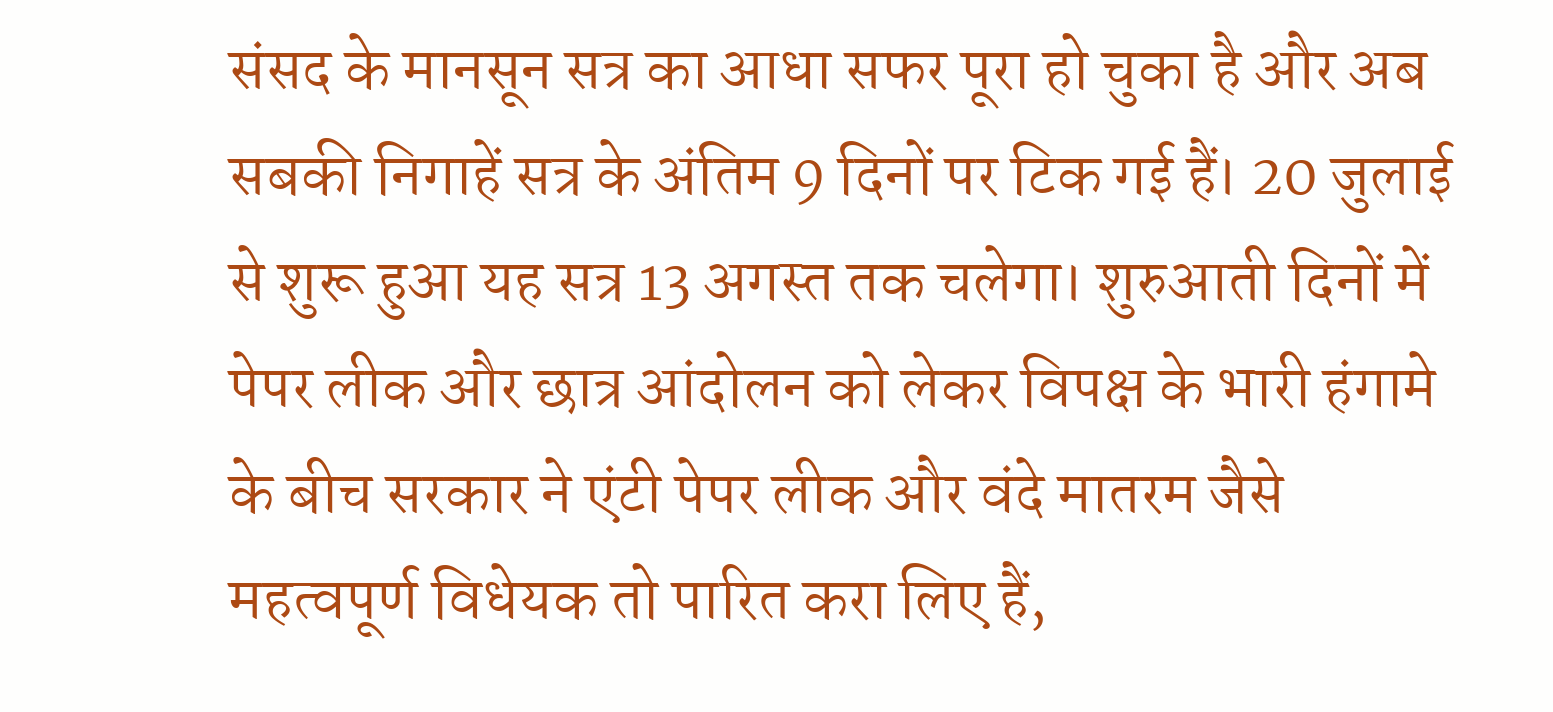संसद के मानसून सत्र का आधा सफर पूरा हो चुका है और अब सबकी निगाहें सत्र के अंतिम 9 दिनों पर टिक गई हैं। 20 जुलाई से शुरू हुआ यह सत्र 13 अगस्त तक चलेगा। शुरुआती दिनों में पेपर लीक और छात्र आंदोलन को लेकर विपक्ष के भारी हंगामे के बीच सरकार ने एंटी पेपर लीक और वंदे मातरम जैसे महत्वपूर्ण विधेयक तो पारित करा लिए हैं,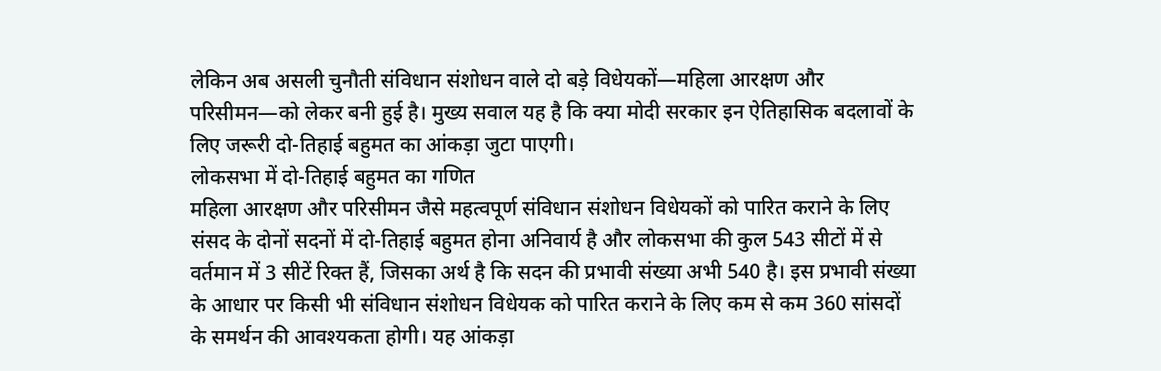लेकिन अब असली चुनौती संविधान संशोधन वाले दो बड़े विधेयकों—महिला आरक्षण और परिसीमन—को लेकर बनी हुई है। मुख्य सवाल यह है कि क्या मोदी सरकार इन ऐतिहासिक बदलावों के लिए जरूरी दो-तिहाई बहुमत का आंकड़ा जुटा पाएगी।
लोकसभा में दो-तिहाई बहुमत का गणित
महिला आरक्षण और परिसीमन जैसे महत्वपूर्ण संविधान संशोधन विधेयकों को पारित कराने के लिए संसद के दोनों सदनों में दो-तिहाई बहुमत होना अनिवार्य है और लोकसभा की कुल 543 सीटों में से वर्तमान में 3 सीटें रिक्त हैं, जिसका अर्थ है कि सदन की प्रभावी संख्या अभी 540 है। इस प्रभावी संख्या के आधार पर किसी भी संविधान संशोधन विधेयक को पारित कराने के लिए कम से कम 360 सांसदों के समर्थन की आवश्यकता होगी। यह आंकड़ा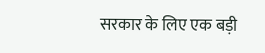सरकार के लिए एक बड़ी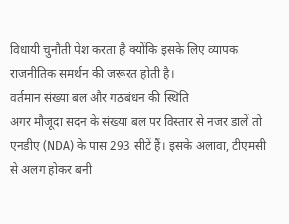विधायी चुनौती पेश करता है क्योंकि इसके लिए व्यापक राजनीतिक समर्थन की जरूरत होती है।
वर्तमान संख्या बल और गठबंधन की स्थिति
अगर मौजूदा सदन के संख्या बल पर विस्तार से नजर डालें तो एनडीए (NDA) के पास 293 सीटें हैं। इसके अलावा, टीएमसी से अलग होकर बनी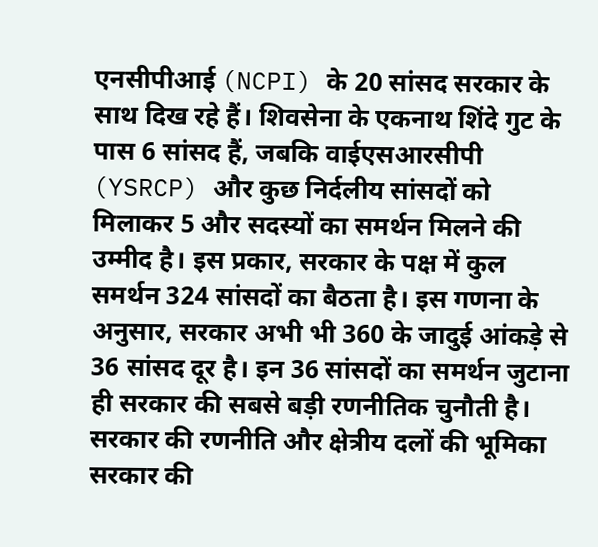एनसीपीआई (NCPI) के 20 सांसद सरकार के साथ दिख रहे हैं। शिवसेना के एकनाथ शिंदे गुट के पास 6 सांसद हैं, जबकि वाईएसआरसीपी (YSRCP) और कुछ निर्दलीय सांसदों को मिलाकर 5 और सदस्यों का समर्थन मिलने की उम्मीद है। इस प्रकार, सरकार के पक्ष में कुल समर्थन 324 सांसदों का बैठता है। इस गणना के अनुसार, सरकार अभी भी 360 के जादुई आंकड़े से 36 सांसद दूर है। इन 36 सांसदों का समर्थन जुटाना ही सरकार की सबसे बड़ी रणनीतिक चुनौती है।
सरकार की रणनीति और क्षेत्रीय दलों की भूमिका
सरकार की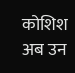कोशिश अब उन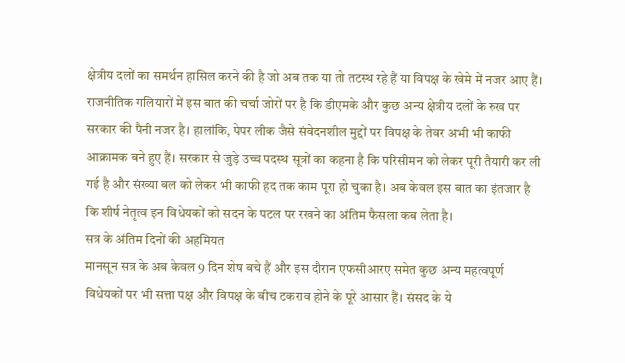क्षेत्रीय दलों का समर्थन हासिल करने की है जो अब तक या तो तटस्थ रहे हैं या विपक्ष के खेमे में नजर आए हैं। राजनीतिक गलियारों में इस बात की चर्चा जोरों पर है कि डीएमके और कुछ अन्य क्षेत्रीय दलों के रुख पर सरकार की पैनी नजर है। हालांकि, पेपर लीक जैसे संवेदनशील मुद्दों पर विपक्ष के तेवर अभी भी काफी आक्रामक बने हुए हैं। सरकार से जुड़े उच्च पदस्थ सूत्रों का कहना है कि परिसीमन को लेकर पूरी तैयारी कर ली गई है और संख्या बल को लेकर भी काफी हद तक काम पूरा हो चुका है। अब केवल इस बात का इंतजार है कि शीर्ष नेतृत्व इन विधेयकों को सदन के पटल पर रखने का अंतिम फैसला कब लेता है।
सत्र के अंतिम दिनों की अहमियत
मानसून सत्र के अब केवल 9 दिन शेष बचे हैं और इस दौरान एफसीआरए समेत कुछ अन्य महत्वपूर्ण विधेयकों पर भी सत्ता पक्ष और विपक्ष के बीच टकराव होने के पूरे आसार हैं। संसद के ये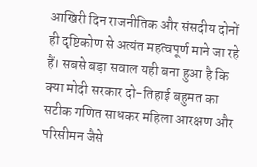आखिरी दिन राजनीतिक और संसदीय दोनों ही दृष्टिकोण से अत्यंत महत्वपूर्ण माने जा रहे हैं। सबसे बड़ा सवाल यही बना हुआ है कि क्या मोदी सरकार दो-तिहाई बहुमत का सटीक गणित साधकर महिला आरक्षण और परिसीमन जैसे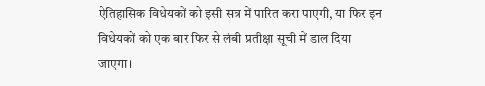ऐतिहासिक विधेयकों को इसी सत्र में पारित करा पाएगी, या फिर इन विधेयकों को एक बार फिर से लंबी प्रतीक्षा सूची में डाल दिया जाएगा।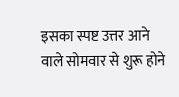इसका स्पष्ट उत्तर आने वाले सोमवार से शुरू होने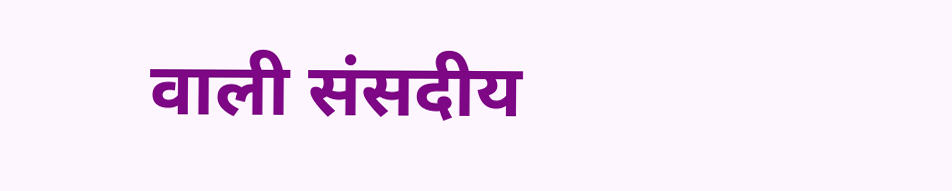वाली संसदीय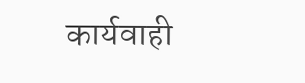कार्यवाही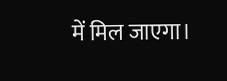में मिल जाएगा।